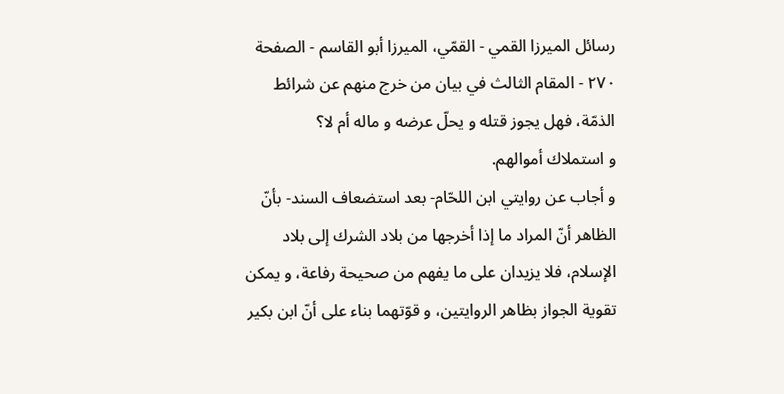رسائل الميرزا القمي - القمّي، الميرزا أبو القاسم - الصفحة ٢٧٠ - المقام الثالث في بيان من خرج منهم عن شرائط الذمّة، فهل يجوز قتله و يحلّ عرضه و ماله أم لا؟
و استملاك أموالهم.
و أجاب عن روايتي ابن اللحّام- بعد استضعاف السند- بأنّ الظاهر أنّ المراد ما إذا أخرجها من بلاد الشرك إلى بلاد الإسلام، فلا يزيدان على ما يفهم من صحيحة رفاعة، و يمكن تقوية الجواز بظاهر الروايتين، و قوّتهما بناء على أنّ ابن بكير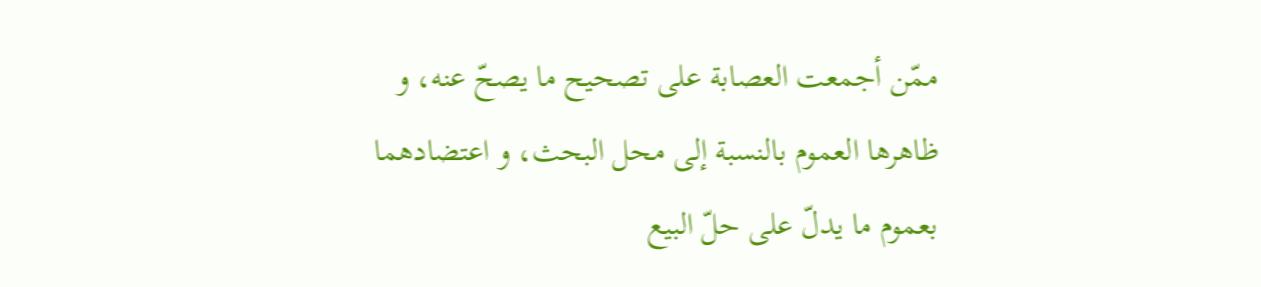ممّن أجمعت العصابة على تصحيح ما يصحّ عنه، و ظاهرها العموم بالنسبة إلى محل البحث، و اعتضادهما بعموم ما يدلّ على حلّ البيع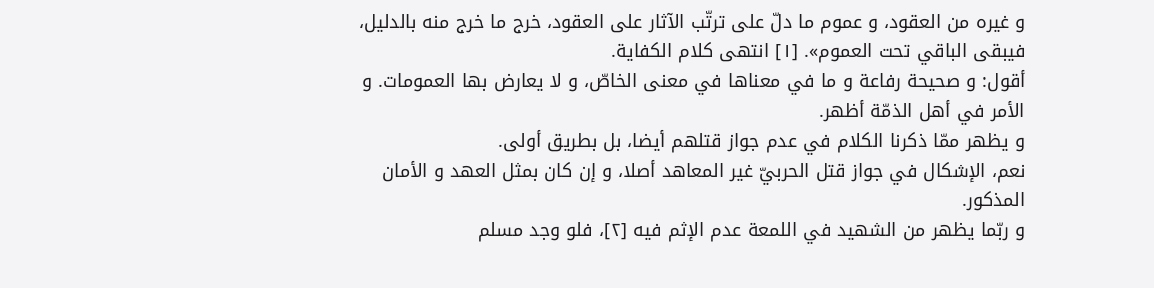و غيره من العقود، و عموم ما دلّ على ترتّب الآثار على العقود، خرج ما خرج منه بالدليل، فيبقى الباقي تحت العموم». [١] انتهى كلام الكفاية.
أقول: و صحيحة رفاعة و ما في معناها في معنى الخاصّ، و لا يعارض بها العمومات. و الأمر في أهل الذمّة أظهر.
و يظهر ممّا ذكرنا الكلام في عدم جواز قتلهم أيضا، بل بطريق أولى.
نعم، الإشكال في جواز قتل الحربيّ غير المعاهد أصلا، و إن كان بمثل العهد و الأمان المذكور.
و ربّما يظهر من الشهيد في اللمعة عدم الإثم فيه [٢]، فلو وجد مسلم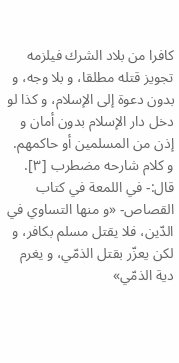كافرا من بلاد الشرك فيلزمه تجويز قتله مطلقا، و بلا وجه، و بدون دعوة إلى الإسلام، و كذا لو دخل دار الإسلام بدون أمان و إذن من المسلمين أو حاكمهم.
و كلام شارحه مضطرب [٣].
قال:- في اللمعة في كتاب القصاص- «و منها التساوي في الدّين، فلا يقتل مسلم بكافر، و لكن يعزّر بقتل الذمّي، و يغرم دية الذمّي»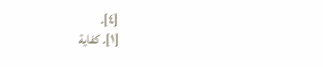[٤].
[١]. كفاية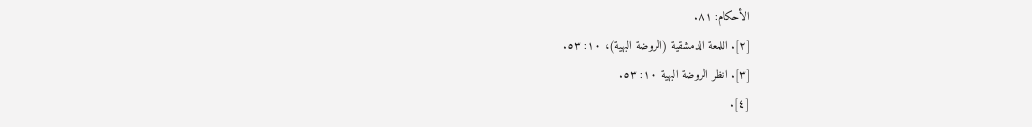الأحكام: ٨١.
[٢]. اللمعة الدمشقية (الروضة البهية)، ١٠: ٥٣.
[٣]. انظر الروضة البهية ١٠: ٥٣.
[٤].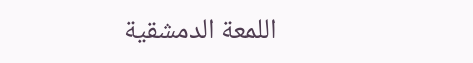اللمعة الدمشقية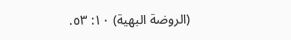(الروضة البهية) ١٠: ٥٣.